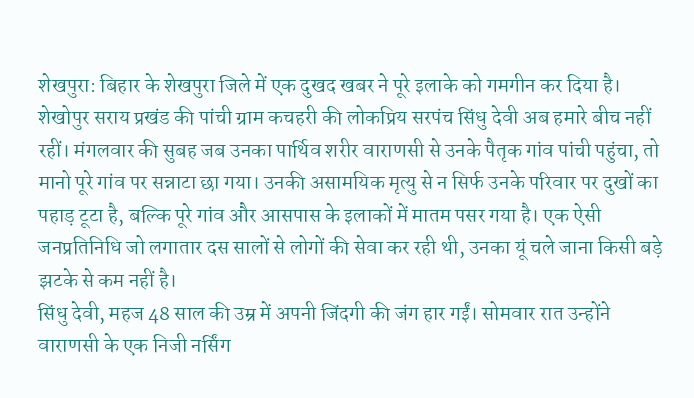शेखपुरा: बिहार के शेखपुरा जिले में एक दुखद खबर ने पूरे इलाके को गमगीन कर दिया है। शेखोपुर सराय प्रखंड की पांची ग्राम कचहरी की लोकप्रिय सरपंच सिंधु देवी अब हमारे बीच नहीं रहीं। मंगलवार की सुबह जब उनका पार्थिव शरीर वाराणसी से उनके पैतृक गांव पांची पहुंचा, तो मानो पूरे गांव पर सन्नाटा छा गया। उनकी असामयिक मृत्यु से न सिर्फ उनके परिवार पर दुखों का पहाड़ टूटा है, बल्कि पूरे गांव और आसपास के इलाकों में मातम पसर गया है। एक ऐसी जनप्रतिनिधि जो लगातार दस सालों से लोगों की सेवा कर रही थी, उनका यूं चले जाना किसी बड़े झटके से कम नहीं है।
सिंधु देवी, महज 48 साल की उम्र में अपनी जिंदगी की जंग हार गईं। सोमवार रात उन्होंने वाराणसी के एक निजी नर्सिंग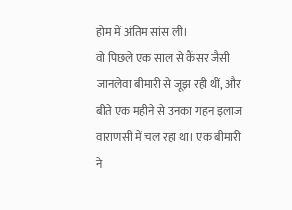होम में अंतिम सांस ली।
वो पिछले एक साल से कैंसर जैसी जानलेवा बीमारी से जूझ रही थीं, और बीते एक महीने से उनका गहन इलाज वाराणसी में चल रहा था। एक बीमारी ने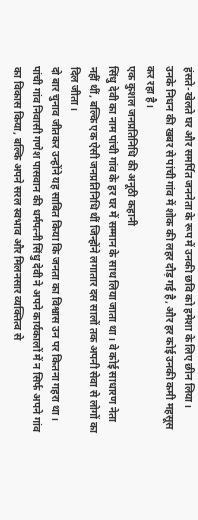हंसते-खेलते घर और समर्पित जननेता के रूप में उनकी छवि को हमेशा के लिए छीन लिया।
उनके निधन की खबर से पांची गांव में शोक की लहर दौड़ गई है, और हर कोई उनकी कमी महसूस कर रहा है।
एक कुशल जनप्रतिनिधि की अनूठी कहानी
सिंधु देवी का नाम पांची गांव के हर घर में सम्मान के साथ लिया जाता था। वे कोई साधारण नेता नहीं थीं, बल्कि एक ऐसी जनप्रतिनिधि थीं जिन्होंने लगातार दस सालों तक अपनी सेवा से लोगों का दिल जीता।
दो बार चुनाव जीतकर उन्होंने यह साबित किया कि जनता का विश्वास उन पर कितना गहरा था। पांची गांव निवासी गणेश पासवान की धर्मपत्नी सिंधु देवी ने अपने कार्यकालों में न सिर्फ अपने गांव का विकास किया, बल्कि अपने सरल स्वभाव और मिलनसार व्यक्तित्व से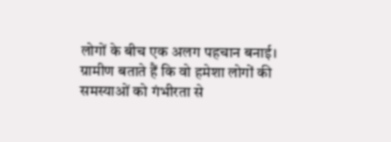लोगों के बीच एक अलग पहचान बनाई।
ग्रामीण बताते हैं कि वो हमेशा लोगों की समस्याओं को गंभीरता से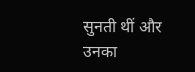सुनती थीं और उनका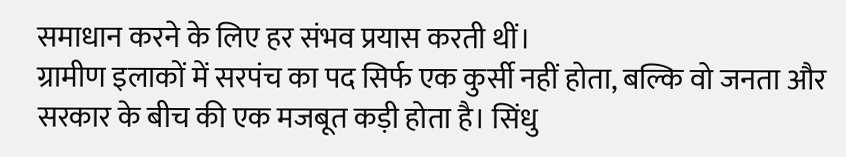समाधान करने के लिए हर संभव प्रयास करती थीं।
ग्रामीण इलाकों में सरपंच का पद सिर्फ एक कुर्सी नहीं होता, बल्कि वो जनता और सरकार के बीच की एक मजबूत कड़ी होता है। सिंधु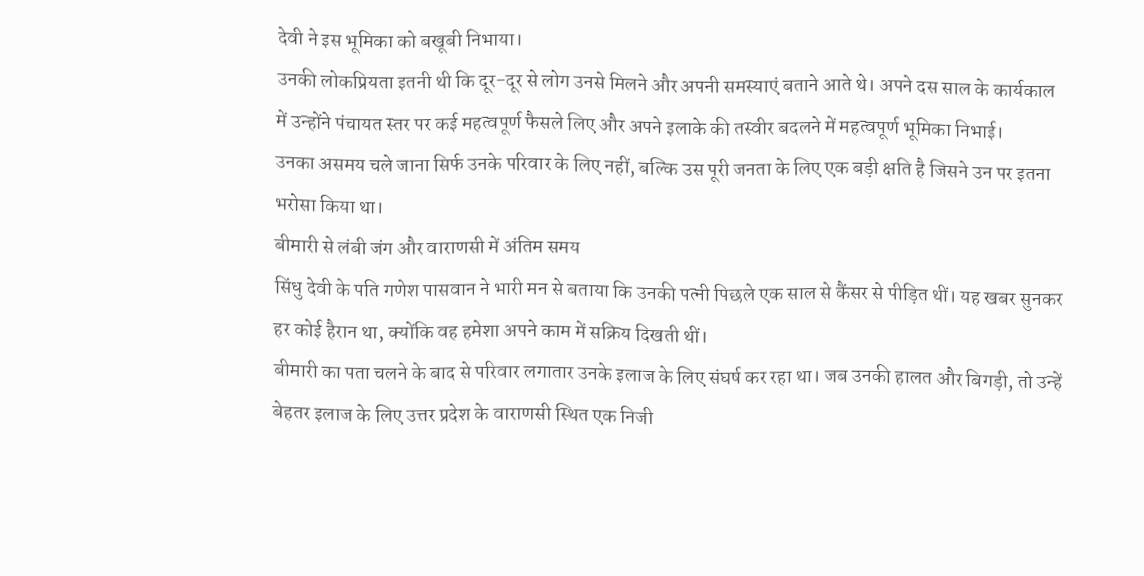देवी ने इस भूमिका को बखूबी निभाया।
उनकी लोकप्रियता इतनी थी कि दूर-दूर से लोग उनसे मिलने और अपनी समस्याएं बताने आते थे। अपने दस साल के कार्यकाल में उन्होंने पंचायत स्तर पर कई महत्वपूर्ण फैसले लिए और अपने इलाके की तस्वीर बदलने में महत्वपूर्ण भूमिका निभाई।
उनका असमय चले जाना सिर्फ उनके परिवार के लिए नहीं, बल्कि उस पूरी जनता के लिए एक बड़ी क्षति है जिसने उन पर इतना भरोसा किया था।
बीमारी से लंबी जंग और वाराणसी में अंतिम समय
सिंधु देवी के पति गणेश पासवान ने भारी मन से बताया कि उनकी पत्नी पिछले एक साल से कैंसर से पीड़ित थीं। यह खबर सुनकर हर कोई हैरान था, क्योंकि वह हमेशा अपने काम में सक्रिय दिखती थीं।
बीमारी का पता चलने के बाद से परिवार लगातार उनके इलाज के लिए संघर्ष कर रहा था। जब उनकी हालत और बिगड़ी, तो उन्हें बेहतर इलाज के लिए उत्तर प्रदेश के वाराणसी स्थित एक निजी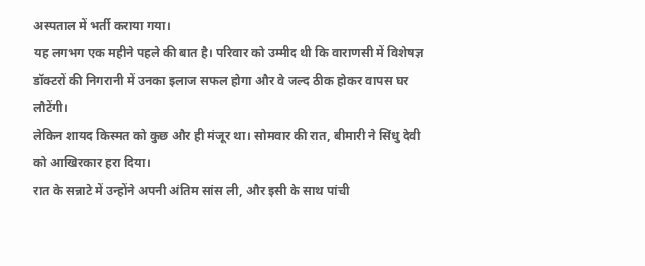अस्पताल में भर्ती कराया गया।
यह लगभग एक महीने पहले की बात है। परिवार को उम्मीद थी कि वाराणसी में विशेषज्ञ डॉक्टरों की निगरानी में उनका इलाज सफल होगा और वे जल्द ठीक होकर वापस घर लौटेंगी।
लेकिन शायद किस्मत को कुछ और ही मंजूर था। सोमवार की रात, बीमारी ने सिंधु देवी को आखिरकार हरा दिया।
रात के सन्नाटे में उन्होंने अपनी अंतिम सांस ली, और इसी के साथ पांची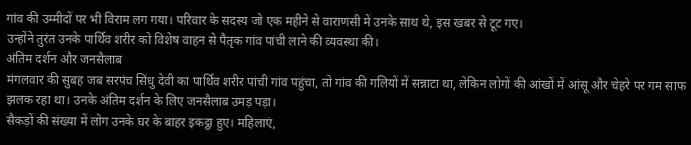गांव की उम्मीदों पर भी विराम लग गया। परिवार के सदस्य जो एक महीने से वाराणसी में उनके साथ थे, इस खबर से टूट गए।
उन्होंने तुरंत उनके पार्थिव शरीर को विशेष वाहन से पैतृक गांव पांची लाने की व्यवस्था की।
अंतिम दर्शन और जनसैलाब
मंगलवार की सुबह जब सरपंच सिंधु देवी का पार्थिव शरीर पांची गांव पहुंचा, तो गांव की गलियों में सन्नाटा था, लेकिन लोगों की आंखों में आंसू और चेहरे पर गम साफ झलक रहा था। उनके अंतिम दर्शन के लिए जनसैलाब उमड़ पड़ा।
सैकड़ों की संख्या में लोग उनके घर के बाहर इकट्ठा हुए। महिलाएं,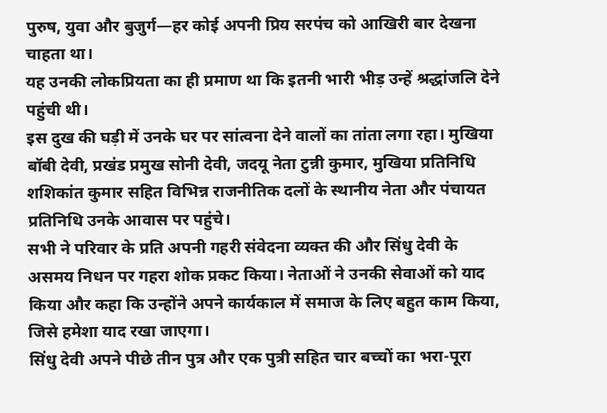पुरुष, युवा और बुजुर्ग—हर कोई अपनी प्रिय सरपंच को आखिरी बार देखना चाहता था।
यह उनकी लोकप्रियता का ही प्रमाण था कि इतनी भारी भीड़ उन्हें श्रद्धांजलि देने पहुंची थी।
इस दुख की घड़ी में उनके घर पर सांत्वना देने वालों का तांता लगा रहा। मुखिया बॉबी देवी, प्रखंड प्रमुख सोनी देवी, जदयू नेता टुन्नी कुमार, मुखिया प्रतिनिधि शशिकांत कुमार सहित विभिन्न राजनीतिक दलों के स्थानीय नेता और पंचायत प्रतिनिधि उनके आवास पर पहुंचे।
सभी ने परिवार के प्रति अपनी गहरी संवेदना व्यक्त की और सिंधु देवी के असमय निधन पर गहरा शोक प्रकट किया। नेताओं ने उनकी सेवाओं को याद किया और कहा कि उन्होंने अपने कार्यकाल में समाज के लिए बहुत काम किया, जिसे हमेशा याद रखा जाएगा।
सिंधु देवी अपने पीछे तीन पुत्र और एक पुत्री सहित चार बच्चों का भरा-पूरा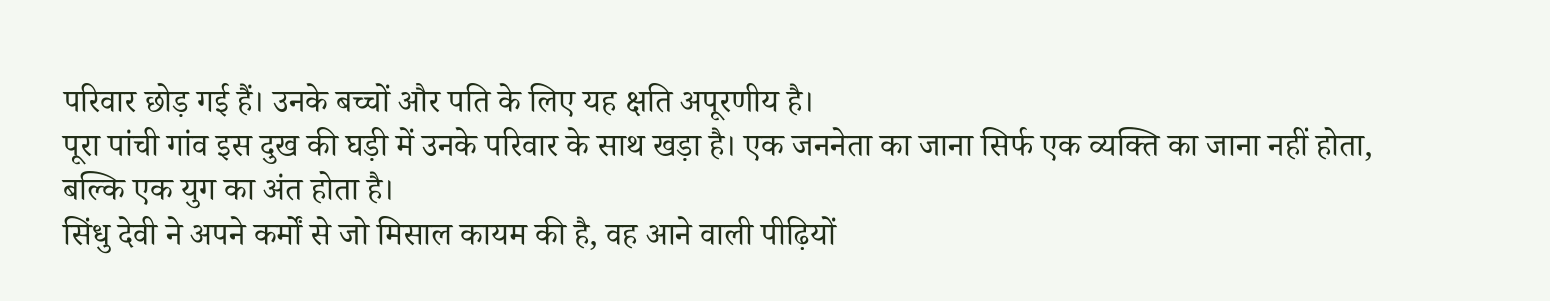परिवार छोड़ गई हैं। उनके बच्चों और पति के लिए यह क्षति अपूरणीय है।
पूरा पांची गांव इस दुख की घड़ी में उनके परिवार के साथ खड़ा है। एक जननेता का जाना सिर्फ एक व्यक्ति का जाना नहीं होता, बल्कि एक युग का अंत होता है।
सिंधु देवी ने अपने कर्मों से जो मिसाल कायम की है, वह आने वाली पीढ़ियों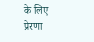के लिए प्रेरणा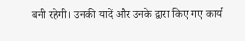बनी रहेगी। उनकी यादें और उनके द्वारा किए गए कार्य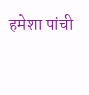हमेशा पांची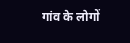गांव के लोगों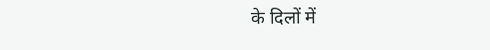के दिलों में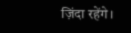ज़िंदा रहेंगे।